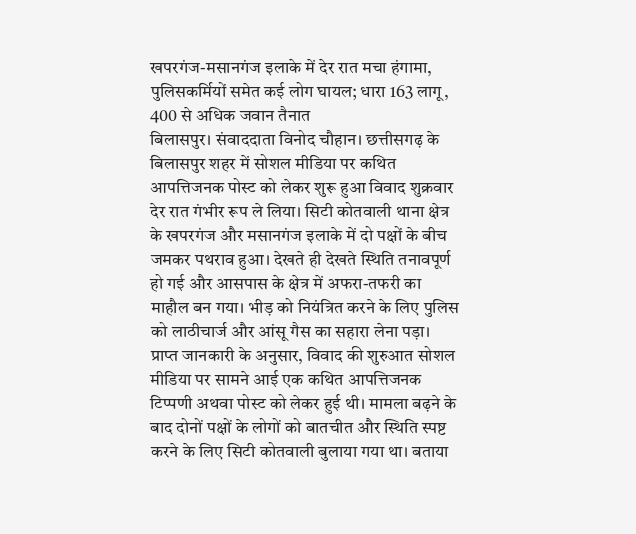खपरगंज-मसानगंज इलाके में देर रात मचा हंगामा, पुलिसकर्मियों समेत कई लोग घायल; धारा 163 लागू, 400 से अधिक जवान तैनात
बिलासपुर। संवाददाता विनोद चौहान। छत्तीसगढ़ के बिलासपुर शहर में सोशल मीडिया पर कथित आपत्तिजनक पोस्ट को लेकर शुरू हुआ विवाद शुक्रवार देर रात गंभीर रूप ले लिया। सिटी कोतवाली थाना क्षेत्र के खपरगंज और मसानगंज इलाके में दो पक्षों के बीच जमकर पथराव हुआ। देखते ही देखते स्थिति तनावपूर्ण हो गई और आसपास के क्षेत्र में अफरा-तफरी का माहौल बन गया। भीड़ को नियंत्रित करने के लिए पुलिस को लाठीचार्ज और आंसू गैस का सहारा लेना पड़ा।
प्राप्त जानकारी के अनुसार, विवाद की शुरुआत सोशल मीडिया पर सामने आई एक कथित आपत्तिजनक टिप्पणी अथवा पोस्ट को लेकर हुई थी। मामला बढ़ने के बाद दोनों पक्षों के लोगों को बातचीत और स्थिति स्पष्ट करने के लिए सिटी कोतवाली बुलाया गया था। बताया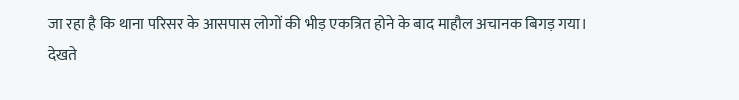जा रहा है कि थाना परिसर के आसपास लोगों की भीड़ एकत्रित होने के बाद माहौल अचानक बिगड़ गया।
देखते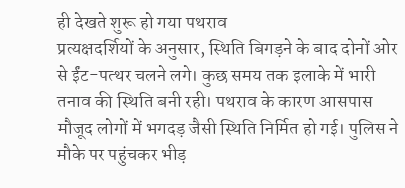ही देखते शुरू हो गया पथराव
प्रत्यक्षदर्शियों के अनुसार, स्थिति बिगड़ने के बाद दोनों ओर से ईंट-पत्थर चलने लगे। कुछ समय तक इलाके में भारी तनाव की स्थिति बनी रही। पथराव के कारण आसपास मौजूद लोगों में भगदड़ जैसी स्थिति निर्मित हो गई। पुलिस ने मौके पर पहुंचकर भीड़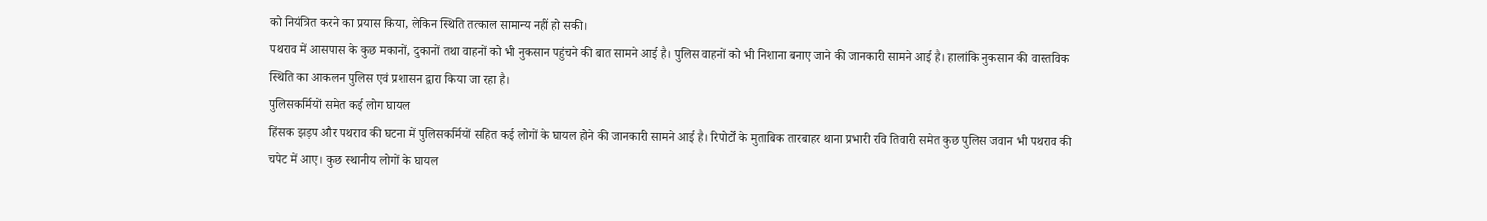को नियंत्रित करने का प्रयास किया, लेकिन स्थिति तत्काल सामान्य नहीं हो सकी।
पथराव में आसपास के कुछ मकानों, दुकानों तथा वाहनों को भी नुकसान पहुंचने की बात सामने आई है। पुलिस वाहनों को भी निशाना बनाए जाने की जानकारी सामने आई है। हालांकि नुकसान की वास्तविक स्थिति का आकलन पुलिस एवं प्रशासन द्वारा किया जा रहा है।
पुलिसकर्मियों समेत कई लोग घायल
हिंसक झड़प और पथराव की घटना में पुलिसकर्मियों सहित कई लोगों के घायल होने की जानकारी सामने आई है। रिपोर्टों के मुताबिक तारबाहर थाना प्रभारी रवि तिवारी समेत कुछ पुलिस जवान भी पथराव की चपेट में आए। कुछ स्थानीय लोगों के घायल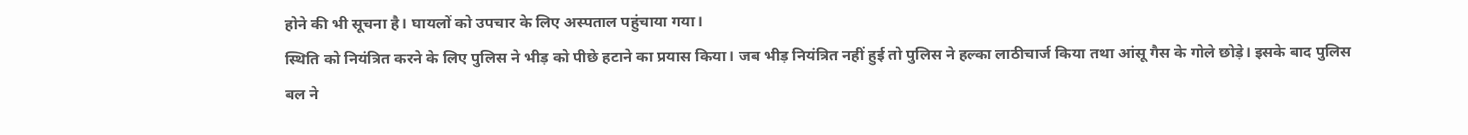होने की भी सूचना है। घायलों को उपचार के लिए अस्पताल पहुंचाया गया।
स्थिति को नियंत्रित करने के लिए पुलिस ने भीड़ को पीछे हटाने का प्रयास किया। जब भीड़ नियंत्रित नहीं हुई तो पुलिस ने हल्का लाठीचार्ज किया तथा आंसू गैस के गोले छोड़े। इसके बाद पुलिस बल ने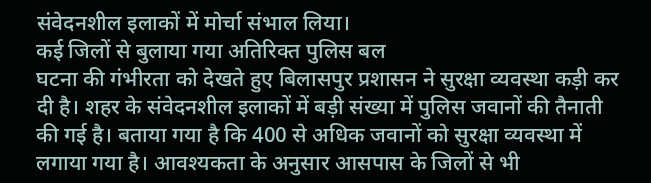संवेदनशील इलाकों में मोर्चा संभाल लिया।
कई जिलों से बुलाया गया अतिरिक्त पुलिस बल
घटना की गंभीरता को देखते हुए बिलासपुर प्रशासन ने सुरक्षा व्यवस्था कड़ी कर दी है। शहर के संवेदनशील इलाकों में बड़ी संख्या में पुलिस जवानों की तैनाती की गई है। बताया गया है कि 400 से अधिक जवानों को सुरक्षा व्यवस्था में लगाया गया है। आवश्यकता के अनुसार आसपास के जिलों से भी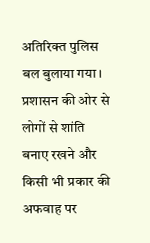अतिरिक्त पुलिस बल बुलाया गया।
प्रशासन की ओर से लोगों से शांति बनाए रखने और किसी भी प्रकार की अफवाह पर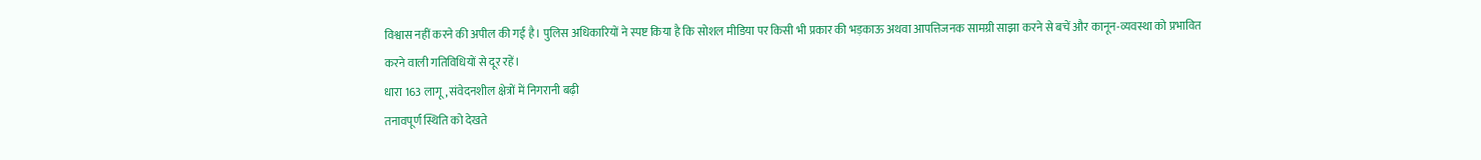विश्वास नहीं करने की अपील की गई है। पुलिस अधिकारियों ने स्पष्ट किया है कि सोशल मीडिया पर किसी भी प्रकार की भड़काऊ अथवा आपत्तिजनक सामग्री साझा करने से बचें और कानून-व्यवस्था को प्रभावित करने वाली गतिविधियों से दूर रहें।
धारा 163 लागू, संवेदनशील क्षेत्रों में निगरानी बढ़ी
तनावपूर्ण स्थिति को देखते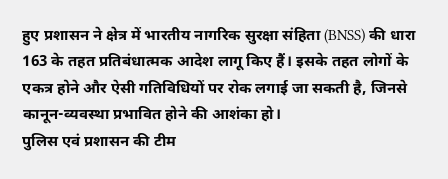हुए प्रशासन ने क्षेत्र में भारतीय नागरिक सुरक्षा संहिता (BNSS) की धारा 163 के तहत प्रतिबंधात्मक आदेश लागू किए हैं। इसके तहत लोगों के एकत्र होने और ऐसी गतिविधियों पर रोक लगाई जा सकती है, जिनसे कानून-व्यवस्था प्रभावित होने की आशंका हो।
पुलिस एवं प्रशासन की टीम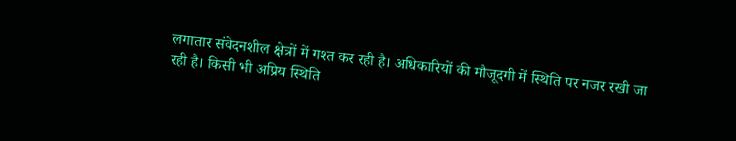लगातार संवेदनशील क्षेत्रों में गश्त कर रही है। अधिकारियों की मौजूदगी में स्थिति पर नजर रखी जा रही है। किसी भी अप्रिय स्थिति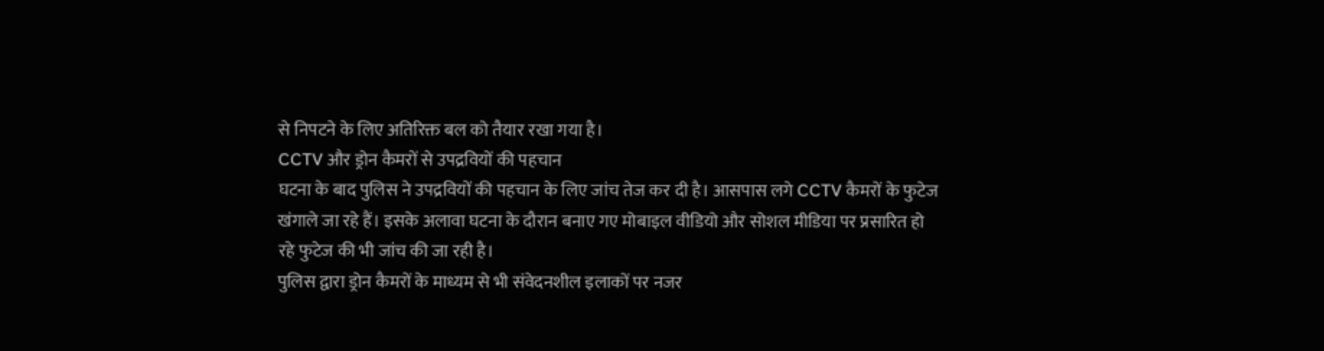से निपटने के लिए अतिरिक्त बल को तैयार रखा गया है।
CCTV और ड्रोन कैमरों से उपद्रवियों की पहचान
घटना के बाद पुलिस ने उपद्रवियों की पहचान के लिए जांच तेज कर दी है। आसपास लगे CCTV कैमरों के फुटेज खंगाले जा रहे हैं। इसके अलावा घटना के दौरान बनाए गए मोबाइल वीडियो और सोशल मीडिया पर प्रसारित हो रहे फुटेज की भी जांच की जा रही है।
पुलिस द्वारा ड्रोन कैमरों के माध्यम से भी संवेदनशील इलाकों पर नजर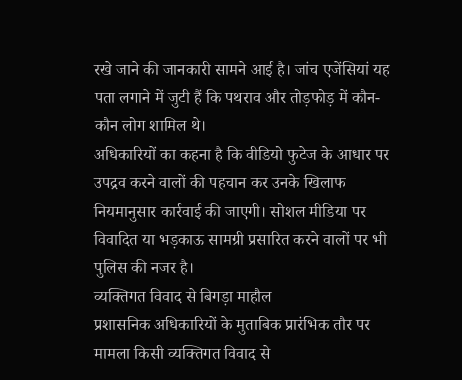रखे जाने की जानकारी सामने आई है। जांच एजेंसियां यह पता लगाने में जुटी हैं कि पथराव और तोड़फोड़ में कौन-कौन लोग शामिल थे।
अधिकारियों का कहना है कि वीडियो फुटेज के आधार पर उपद्रव करने वालों की पहचान कर उनके खिलाफ नियमानुसार कार्रवाई की जाएगी। सोशल मीडिया पर विवादित या भड़काऊ सामग्री प्रसारित करने वालों पर भी पुलिस की नजर है।
व्यक्तिगत विवाद से बिगड़ा माहौल
प्रशासनिक अधिकारियों के मुताबिक प्रारंभिक तौर पर मामला किसी व्यक्तिगत विवाद से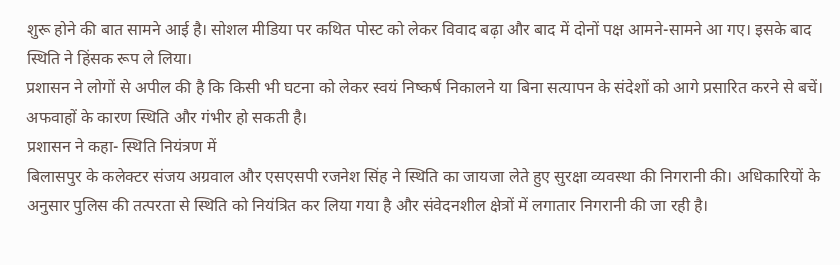शुरू होने की बात सामने आई है। सोशल मीडिया पर कथित पोस्ट को लेकर विवाद बढ़ा और बाद में दोनों पक्ष आमने-सामने आ गए। इसके बाद स्थिति ने हिंसक रूप ले लिया।
प्रशासन ने लोगों से अपील की है कि किसी भी घटना को लेकर स्वयं निष्कर्ष निकालने या बिना सत्यापन के संदेशों को आगे प्रसारित करने से बचें। अफवाहों के कारण स्थिति और गंभीर हो सकती है।
प्रशासन ने कहा- स्थिति नियंत्रण में
बिलासपुर के कलेक्टर संजय अग्रवाल और एसएसपी रजनेश सिंह ने स्थिति का जायजा लेते हुए सुरक्षा व्यवस्था की निगरानी की। अधिकारियों के अनुसार पुलिस की तत्परता से स्थिति को नियंत्रित कर लिया गया है और संवेदनशील क्षेत्रों में लगातार निगरानी की जा रही है।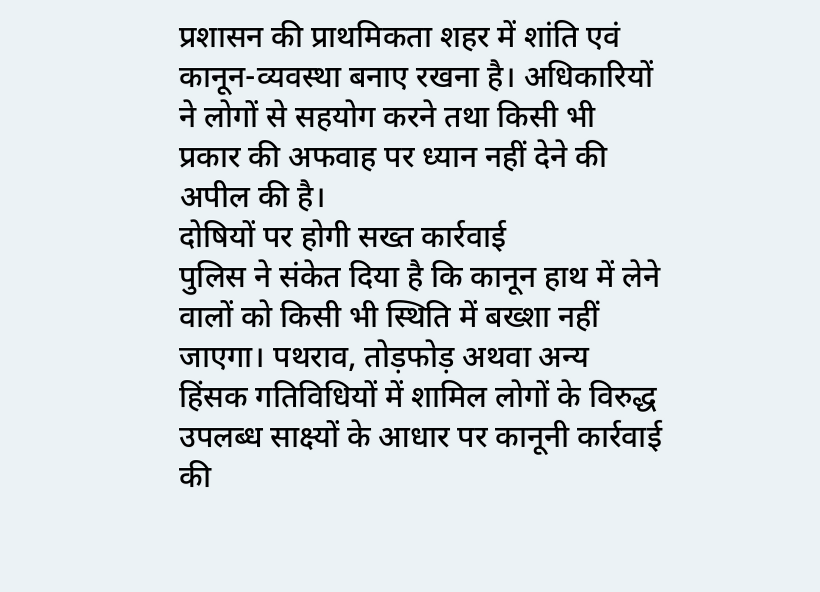प्रशासन की प्राथमिकता शहर में शांति एवं कानून-व्यवस्था बनाए रखना है। अधिकारियों ने लोगों से सहयोग करने तथा किसी भी प्रकार की अफवाह पर ध्यान नहीं देने की अपील की है।
दोषियों पर होगी सख्त कार्रवाई
पुलिस ने संकेत दिया है कि कानून हाथ में लेने वालों को किसी भी स्थिति में बख्शा नहीं जाएगा। पथराव, तोड़फोड़ अथवा अन्य हिंसक गतिविधियों में शामिल लोगों के विरुद्ध उपलब्ध साक्ष्यों के आधार पर कानूनी कार्रवाई की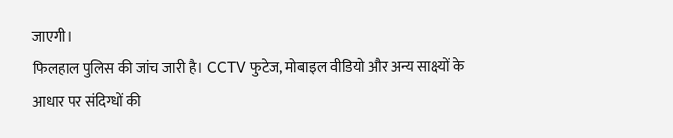जाएगी।
फिलहाल पुलिस की जांच जारी है। CCTV फुटेज, मोबाइल वीडियो और अन्य साक्ष्यों के आधार पर संदिग्धों की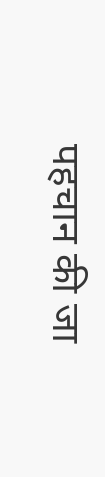पहचान की जा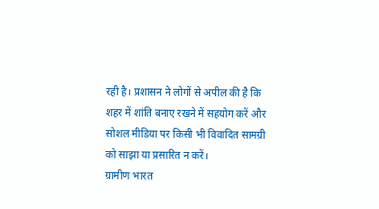रही है। प्रशासन ने लोगों से अपील की है कि शहर में शांति बनाए रखने में सहयोग करें और सोशल मीडिया पर किसी भी विवादित सामग्री को साझा या प्रसारित न करें।
ग्रामीण भारत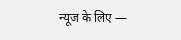न्यूज के लिए —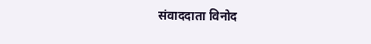संवाददाता विनोद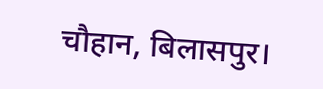चौहान, बिलासपुर।